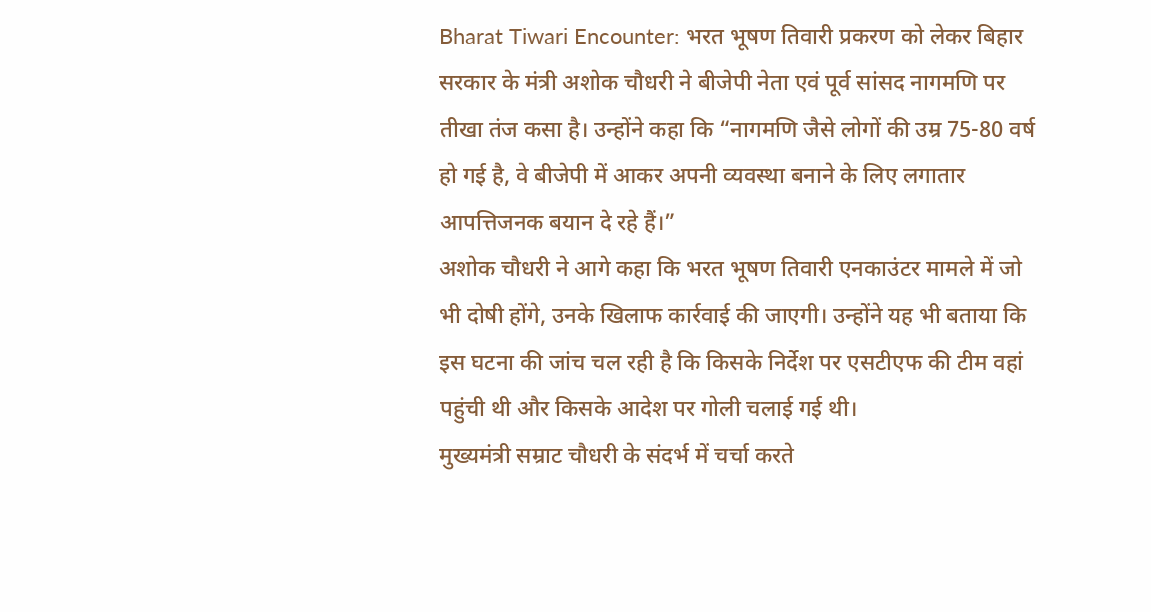Bharat Tiwari Encounter: भरत भूषण तिवारी प्रकरण को लेकर बिहार सरकार के मंत्री अशोक चौधरी ने बीजेपी नेता एवं पूर्व सांसद नागमणि पर तीखा तंज कसा है। उन्होंने कहा कि “नागमणि जैसे लोगों की उम्र 75-80 वर्ष हो गई है, वे बीजेपी में आकर अपनी व्यवस्था बनाने के लिए लगातार आपत्तिजनक बयान दे रहे हैं।”
अशोक चौधरी ने आगे कहा कि भरत भूषण तिवारी एनकाउंटर मामले में जो भी दोषी होंगे, उनके खिलाफ कार्रवाई की जाएगी। उन्होंने यह भी बताया कि इस घटना की जांच चल रही है कि किसके निर्देश पर एसटीएफ की टीम वहां पहुंची थी और किसके आदेश पर गोली चलाई गई थी।
मुख्यमंत्री सम्राट चौधरी के संदर्भ में चर्चा करते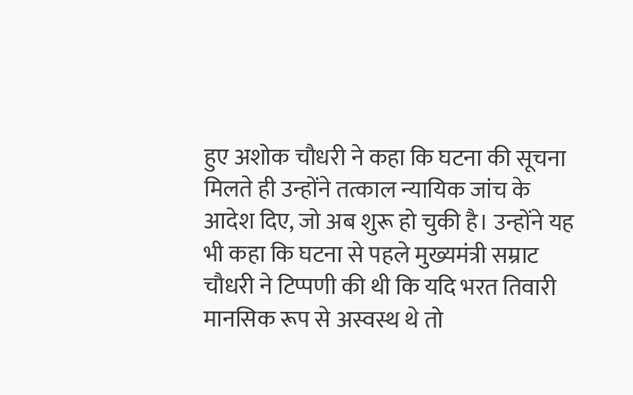हुए अशोक चौधरी ने कहा कि घटना की सूचना मिलते ही उन्होंने तत्काल न्यायिक जांच के आदेश दिए, जो अब शुरू हो चुकी है। उन्होंने यह भी कहा कि घटना से पहले मुख्यमंत्री सम्राट चौधरी ने टिप्पणी की थी कि यदि भरत तिवारी मानसिक रूप से अस्वस्थ थे तो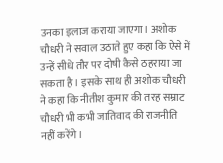उनका इलाज कराया जाएगा। अशोक चौधरी ने सवाल उठाते हुए कहा कि ऐसे में उन्हें सीधे तौर पर दोषी कैसे ठहराया जा सकता है। इसके साथ ही अशोक चौधरी ने कहा कि नीतीश कुमार की तरह सम्राट चौधरी भी कभी जातिवाद की राजनीति नहीं करेंगे।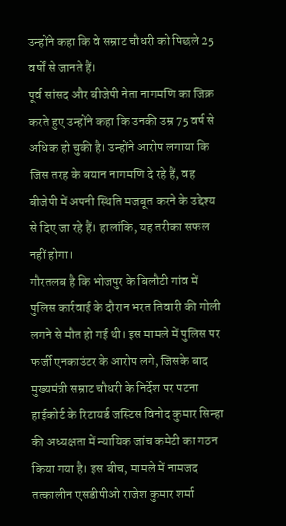उन्होंने कहा कि वे सम्राट चौधरी को पिछले 25 वर्षों से जानते हैं।
पूर्व सांसद और बीजेपी नेता नागमणि का जिक्र करते हुए उन्होंने कहा कि उनकी उम्र 75 वर्ष से अधिक हो चुकी है। उन्होंने आरोप लगाया कि जिस तरह के बयान नागमणि दे रहे हैं, वह बीजेपी में अपनी स्थिति मजबूत करने के उद्देश्य से दिए जा रहे हैं। हालांकि, यह तरीका सफल नहीं होगा।
गौरतलब है कि भोजपुर के बिलौटी गांव में पुलिस कार्रवाई के दौरान भरत तिवारी की गोली लगने से मौत हो गई थी। इस मामले में पुलिस पर फर्जी एनकाउंटर के आरोप लगे, जिसके बाद मुख्यमंत्री सम्राट चौधरी के निर्देश पर पटना हाईकोर्ट के रिटायर्ड जस्टिस विनोद कुमार सिन्हा की अध्यक्षता में न्यायिक जांच कमेटी का गठन किया गया है। इस बीच, मामले में नामजद तत्कालीन एसडीपीओ राजेश कुमार शर्मा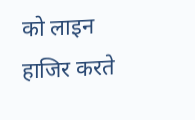को लाइन हाजिर करते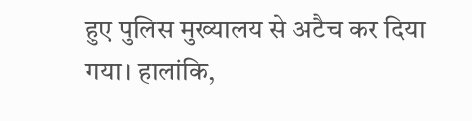हुए पुलिस मुख्यालय से अटैच कर दिया गया। हालांकि,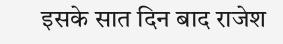इसके सात दिन बाद राजेश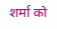शर्मा को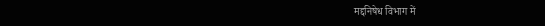मद्दनिषेध विभाग में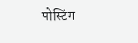पोस्टिंग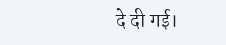दे दी गई।